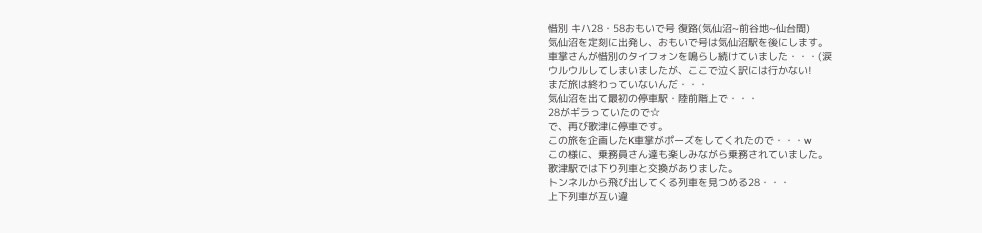惜別 キハ28・58おもいで号 復路(気仙沼~前谷地~仙台間)
気仙沼を定刻に出発し、おもいで号は気仙沼駅を後にします。
車掌さんが惜別のタイフォンを鳴らし続けていました・・・(涙
ウルウルしてしまいましたが、ここで泣く訳には行かない!
まだ旅は終わっていないんだ・・・
気仙沼を出て最初の停車駅・陸前階上で・・・
28がギラっていたので☆
で、再び歌津に停車です。
この旅を企画したK車掌がポーズをしてくれたので・・・w
この様に、乗務員さん達も楽しみながら乗務されていました。
歌津駅では下り列車と交換がありました。
トンネルから飛び出してくる列車を見つめる28・・・
上下列車が互い違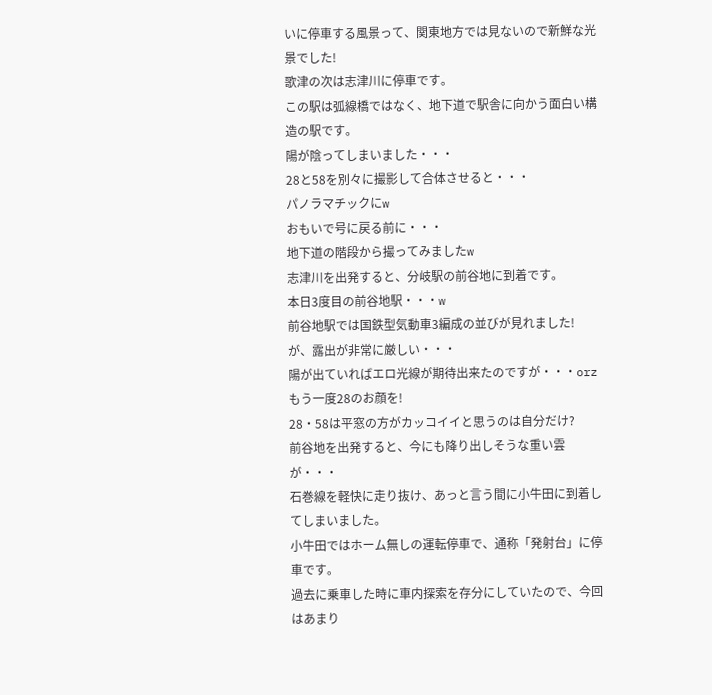いに停車する風景って、関東地方では見ないので新鮮な光景でした!
歌津の次は志津川に停車です。
この駅は弧線橋ではなく、地下道で駅舎に向かう面白い構造の駅です。
陽が陰ってしまいました・・・
28と58を別々に撮影して合体させると・・・
パノラマチックにw
おもいで号に戻る前に・・・
地下道の階段から撮ってみましたw
志津川を出発すると、分岐駅の前谷地に到着です。
本日3度目の前谷地駅・・・w
前谷地駅では国鉄型気動車3編成の並びが見れました!
が、露出が非常に厳しい・・・
陽が出ていればエロ光線が期待出来たのですが・・・orz
もう一度28のお顔を!
28・58は平窓の方がカッコイイと思うのは自分だけ?
前谷地を出発すると、今にも降り出しそうな重い雲が・・・
石巻線を軽快に走り抜け、あっと言う間に小牛田に到着してしまいました。
小牛田ではホーム無しの運転停車で、通称「発射台」に停車です。
過去に乗車した時に車内探索を存分にしていたので、今回はあまり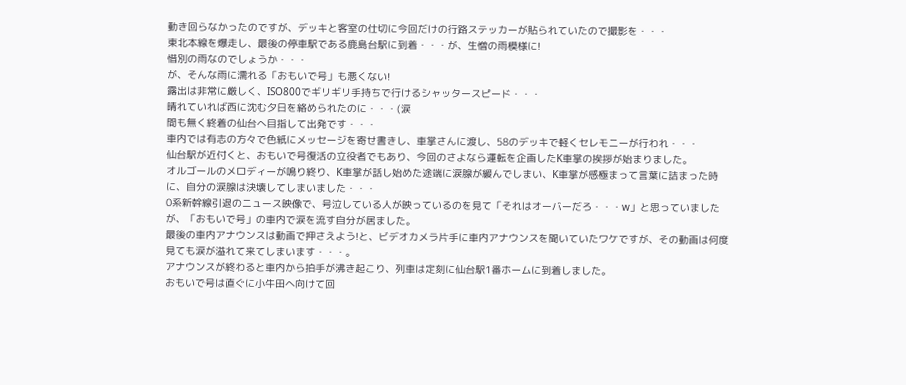動き回らなかったのですが、デッキと客室の仕切に今回だけの行路ステッカーが貼られていたので撮影を・・・
東北本線を爆走し、最後の停車駅である鹿島台駅に到着・・・が、生憎の雨模様に!
惜別の雨なのでしょうか・・・
が、そんな雨に濡れる「おもいで号」も悪くない!
露出は非常に厳しく、ISO800でギリギリ手持ちで行けるシャッタースピード・・・
晴れていれば西に沈む夕日を絡められたのに・・・(涙
間も無く終着の仙台へ目指して出発です・・・
車内では有志の方々で色紙にメッセージを寄せ書きし、車掌さんに渡し、58のデッキで軽くセレモニーが行われ・・・
仙台駅が近付くと、おもいで号復活の立役者でもあり、今回のさよなら運転を企画したK車掌の挨拶が始まりました。
オルゴールのメロディーが鳴り終り、K車掌が話し始めた途端に涙腺が緩んでしまい、K車掌が感極まって言葉に詰まった時に、自分の涙腺は決壊してしまいました・・・
0系新幹線引退のニュース映像で、号泣している人が映っているのを見て「それはオーバーだろ・・・w」と思っていましたが、「おもいで号」の車内で涙を流す自分が居ました。
最後の車内アナウンスは動画で押さえよう!と、ビデオカメラ片手に車内アナウンスを聞いていたワケですが、その動画は何度見ても涙が溢れて来てしまいます・・・。
アナウンスが終わると車内から拍手が沸き起こり、列車は定刻に仙台駅1番ホームに到着しました。
おもいで号は直ぐに小牛田へ向けて回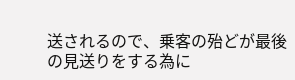送されるので、乗客の殆どが最後の見送りをする為に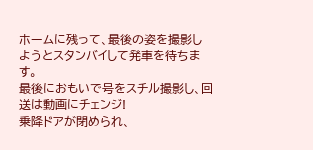ホームに残って、最後の姿を撮影しようとスタンバイして発車を待ちます。
最後におもいで号をスチル撮影し、回送は動画にチェンジ!
乗降ドアが閉められ、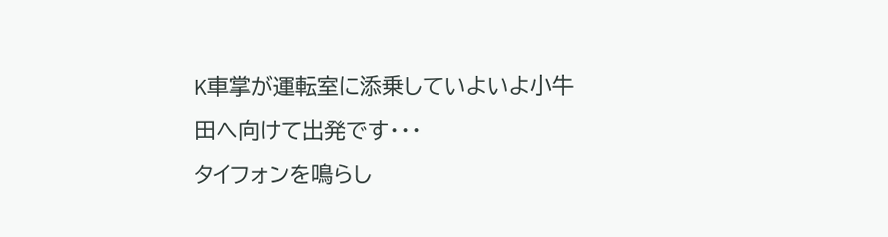K車掌が運転室に添乗していよいよ小牛田へ向けて出発です・・・
タイフォンを鳴らし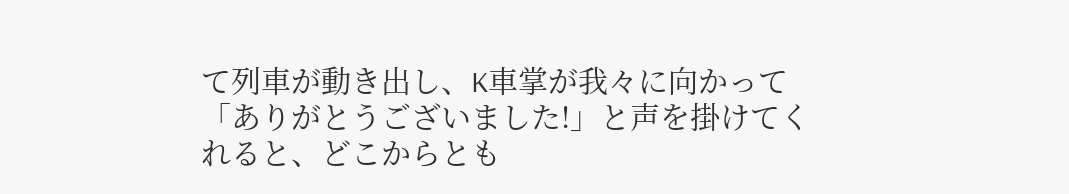て列車が動き出し、K車掌が我々に向かって「ありがとうございました!」と声を掛けてくれると、どこからとも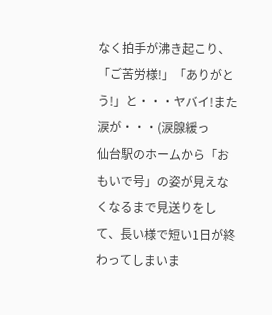なく拍手が沸き起こり、「ご苦労様!」「ありがとう!」と・・・ヤバイ!また涙が・・・(涙腺緩っ
仙台駅のホームから「おもいで号」の姿が見えなくなるまで見送りをして、長い様で短い1日が終わってしまいま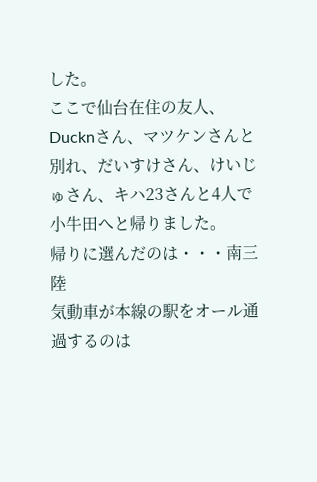した。
ここで仙台在住の友人、Ducknさん、マツケンさんと別れ、だいすけさん、けいじゅさん、キハ23さんと4人で小牛田へと帰りました。
帰りに選んだのは・・・南三陸
気動車が本線の駅をオール通過するのは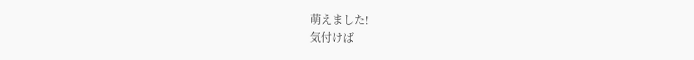萌えました!
気付けば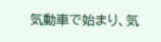気動車で始まり、気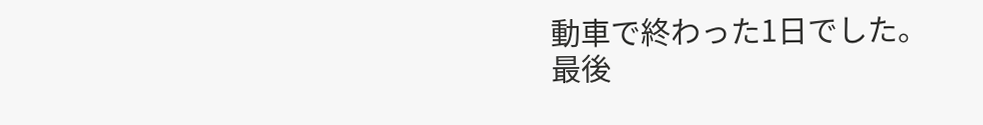動車で終わった1日でした。
最後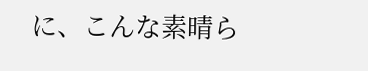に、こんな素晴ら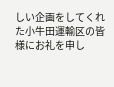しい企画をしてくれた小牛田運輸区の皆様にお礼を申し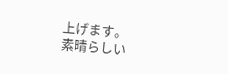上げます。
素晴らしい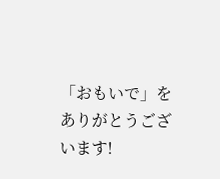「おもいで」をありがとうございます!